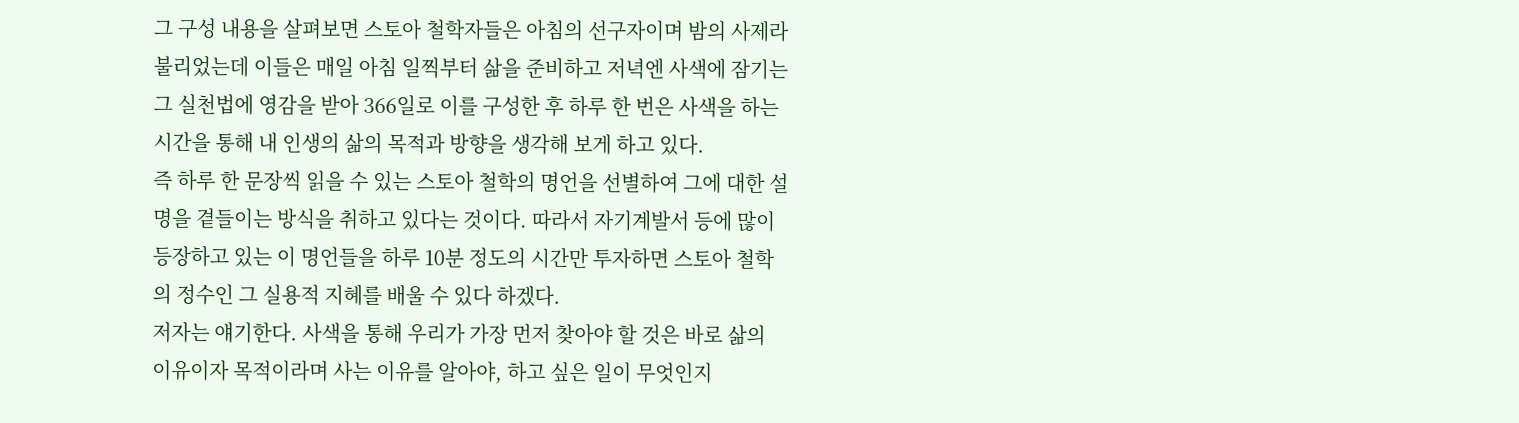그 구성 내용을 살펴보면 스토아 철학자들은 아침의 선구자이며 밤의 사제라 불리었는데 이들은 매일 아침 일찍부터 삶을 준비하고 저녁엔 사색에 잠기는 그 실천법에 영감을 받아 366일로 이를 구성한 후 하루 한 번은 사색을 하는 시간을 통해 내 인생의 삶의 목적과 방향을 생각해 보게 하고 있다.
즉 하루 한 문장씩 읽을 수 있는 스토아 철학의 명언을 선별하여 그에 대한 설명을 곁들이는 방식을 취하고 있다는 것이다. 따라서 자기계발서 등에 많이 등장하고 있는 이 명언들을 하루 10분 정도의 시간만 투자하면 스토아 철학의 정수인 그 실용적 지혜를 배울 수 있다 하겠다.
저자는 얘기한다. 사색을 통해 우리가 가장 먼저 찾아야 할 것은 바로 삶의 이유이자 목적이라며 사는 이유를 알아야, 하고 싶은 일이 무엇인지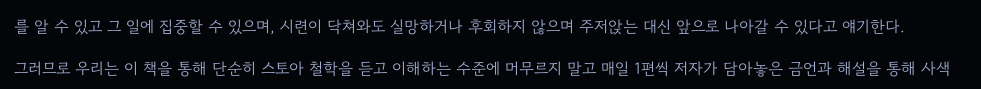를 알 수 있고 그 일에 집중할 수 있으며, 시련이 닥쳐와도 실망하거나 후회하지 않으며 주저앉는 대신 앞으로 나아갈 수 있다고 얘기한다.

그러므로 우리는 이 책을 통해 단순히 스토아 철학을 듣고 이해하는 수준에 머무르지 말고 매일 1편씩 저자가 담아놓은 금언과 해설을 통해 사색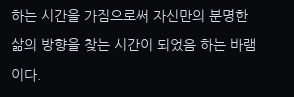하는 시간을 가짐으로써 자신만의 분명한 삶의 방향을 찾는 시간이 되었음 하는 바램이다.